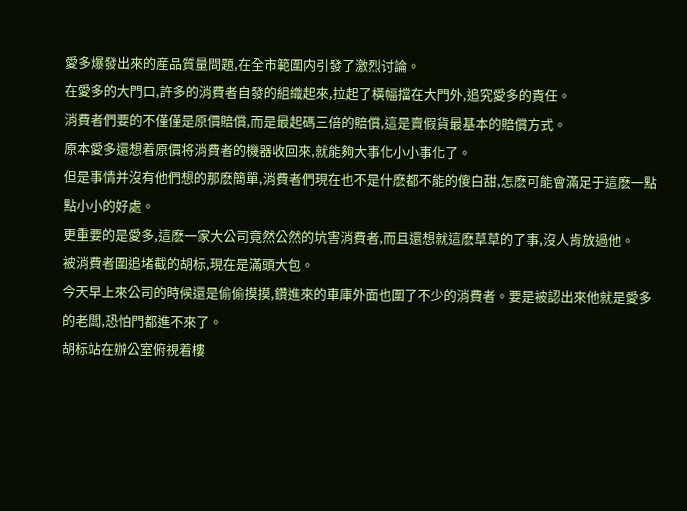愛多爆發出來的産品質量問題,在全市範圍内引發了激烈讨論。
在愛多的大門口,許多的消費者自發的組織起來,拉起了橫幅擋在大門外,追究愛多的責任。
消費者們要的不僅僅是原價賠償,而是最起碼三倍的賠償,這是賣假貨最基本的賠償方式。
原本愛多還想着原價将消費者的機器收回來,就能夠大事化小小事化了。
但是事情并沒有他們想的那麽簡單,消費者們現在也不是什麽都不能的傻白甜,怎麽可能會滿足于這麽一點點小小的好處。
更重要的是愛多,這麽一家大公司竟然公然的坑害消費者,而且還想就這麽草草的了事,沒人肯放過他。
被消費者圍追堵截的胡标,現在是滿頭大包。
今天早上來公司的時候還是偷偷摸摸,鑽進來的車庫外面也圍了不少的消費者。要是被認出來他就是愛多的老闆,恐怕門都進不來了。
胡标站在辦公室俯視着樓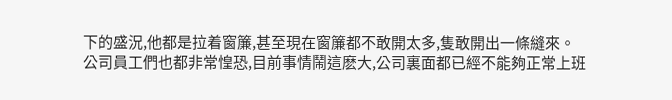下的盛況,他都是拉着窗簾,甚至現在窗簾都不敢開太多,隻敢開出一條縫來。
公司員工們也都非常惶恐,目前事情鬧這麽大,公司裏面都已經不能夠正常上班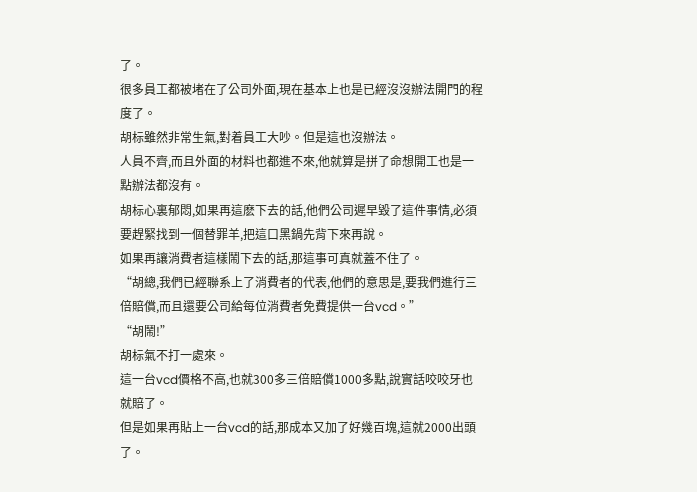了。
很多員工都被堵在了公司外面,現在基本上也是已經沒沒辦法開門的程度了。
胡标雖然非常生氣,對着員工大吵。但是這也沒辦法。
人員不齊,而且外面的材料也都進不來,他就算是拼了命想開工也是一點辦法都沒有。
胡标心裏郁悶,如果再這麽下去的話,他們公司遲早毀了這件事情,必須要趕緊找到一個替罪羊,把這口黑鍋先背下來再說。
如果再讓消費者這樣鬧下去的話,那這事可真就蓋不住了。
“胡總,我們已經聯系上了消費者的代表,他們的意思是,要我們進行三倍賠償,而且還要公司給每位消費者免費提供一台vcd。”
“胡鬧!”
胡标氣不打一處來。
這一台vcd價格不高,也就300多三倍賠償1000多點,說實話咬咬牙也就賠了。
但是如果再貼上一台vcd的話,那成本又加了好幾百塊,這就2000出頭了。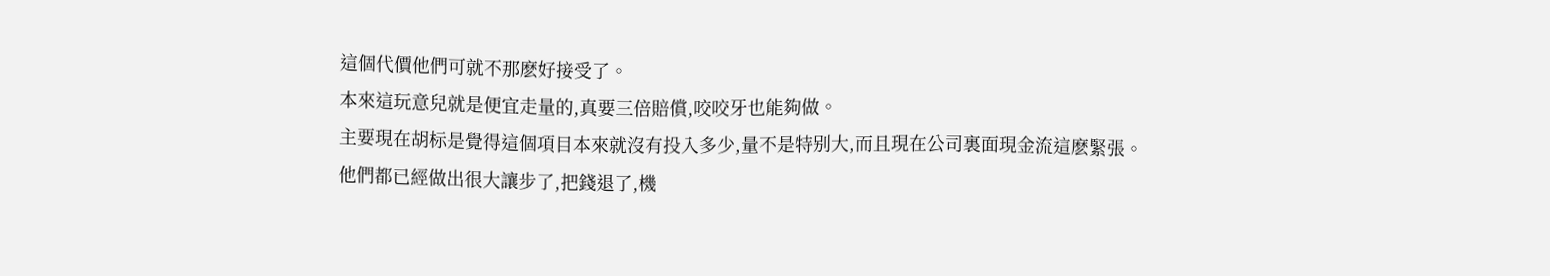這個代價他們可就不那麽好接受了。
本來這玩意兒就是便宜走量的,真要三倍賠償,咬咬牙也能夠做。
主要現在胡标是覺得這個項目本來就沒有投入多少,量不是特别大,而且現在公司裏面現金流這麽緊張。
他們都已經做出很大讓步了,把錢退了,機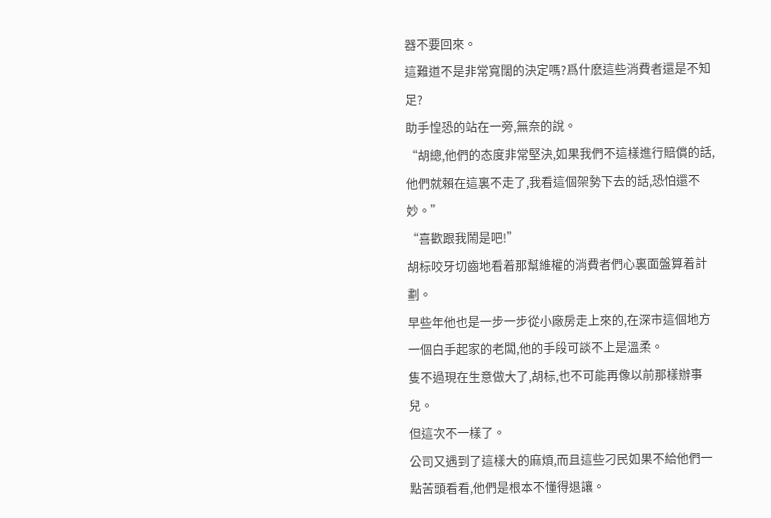器不要回來。
這難道不是非常寬闊的決定嗎?爲什麽這些消費者還是不知足?
助手惶恐的站在一旁,無奈的說。
“胡總,他們的态度非常堅決,如果我們不這樣進行賠償的話,他們就賴在這裏不走了,我看這個架勢下去的話,恐怕還不妙。”
“喜歡跟我鬧是吧!”
胡标咬牙切齒地看着那幫維權的消費者們心裏面盤算着計劃。
早些年他也是一步一步從小廠房走上來的,在深市這個地方一個白手起家的老闆,他的手段可談不上是溫柔。
隻不過現在生意做大了,胡标,也不可能再像以前那樣辦事兒。
但這次不一樣了。
公司又遇到了這樣大的麻煩,而且這些刁民如果不給他們一點苦頭看看,他們是根本不懂得退讓。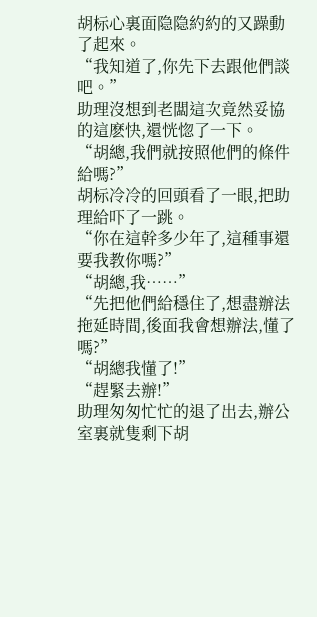胡标心裏面隐隐約約的又躁動了起來。
“我知道了,你先下去跟他們談吧。”
助理沒想到老闆這次竟然妥協的這麽快,還恍惚了一下。
“胡總,我們就按照他們的條件給嗎?”
胡标冷冷的回頭看了一眼,把助理給吓了一跳。
“你在這幹多少年了,這種事還要我教你嗎?”
“胡總,我……”
“先把他們給穩住了,想盡辦法拖延時間,後面我會想辦法,懂了嗎?”
“胡總我懂了!”
“趕緊去辦!”
助理匆匆忙忙的退了出去,辦公室裏就隻剩下胡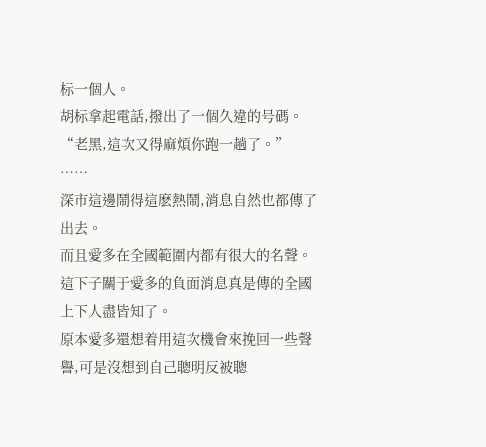标一個人。
胡标拿起電話,撥出了一個久違的号碼。
“老黑,這次又得麻煩你跑一趟了。”
……
深市這邊鬧得這麽熱鬧,消息自然也都傳了出去。
而且愛多在全國範圍内都有很大的名聲。
這下子關于愛多的負面消息真是傳的全國上下人盡皆知了。
原本愛多還想着用這次機會來挽回一些聲譽,可是沒想到自己聰明反被聰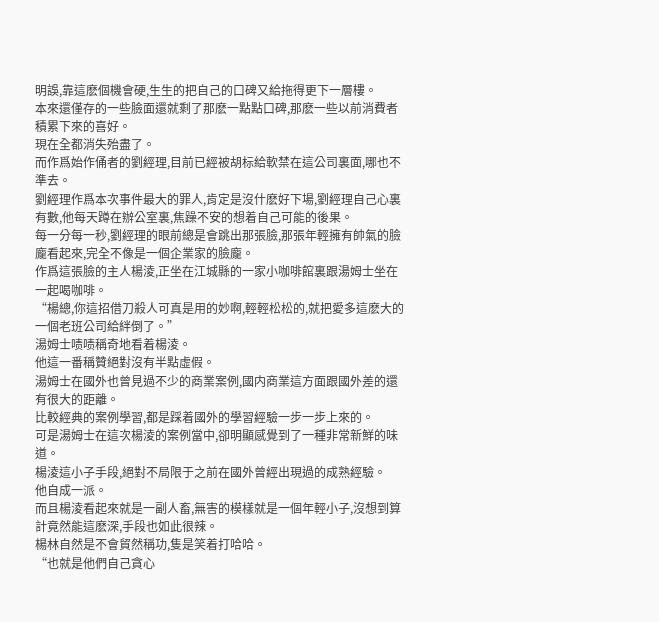明誤,靠這麽個機會硬,生生的把自己的口碑又給拖得更下一層樓。
本來還僅存的一些臉面還就剩了那麽一點點口碑,那麽一些以前消費者積累下來的喜好。
現在全都消失殆盡了。
而作爲始作俑者的劉經理,目前已經被胡标給軟禁在這公司裏面,哪也不準去。
劉經理作爲本次事件最大的罪人,肯定是沒什麽好下場,劉經理自己心裏有數,他每天蹲在辦公室裏,焦躁不安的想着自己可能的後果。
每一分每一秒,劉經理的眼前總是會跳出那張臉,那張年輕擁有帥氣的臉龐看起來,完全不像是一個企業家的臉龐。
作爲這張臉的主人楊淩,正坐在江城縣的一家小咖啡館裏跟湯姆士坐在一起喝咖啡。
“楊總,你這招借刀殺人可真是用的妙啊,輕輕松松的,就把愛多這麽大的一個老班公司給絆倒了。”
湯姆士啧啧稱奇地看着楊淩。
他這一番稱贊絕對沒有半點虛假。
湯姆士在國外也曾見過不少的商業案例,國内商業這方面跟國外差的還有很大的距離。
比較經典的案例學習,都是踩着國外的學習經驗一步一步上來的。
可是湯姆士在這次楊淩的案例當中,卻明顯感覺到了一種非常新鮮的味道。
楊淩這小子手段,絕對不局限于之前在國外曾經出現過的成熟經驗。
他自成一派。
而且楊淩看起來就是一副人畜,無害的模樣就是一個年輕小子,沒想到算計竟然能這麽深,手段也如此很辣。
楊林自然是不會貿然稱功,隻是笑着打哈哈。
“也就是他們自己貪心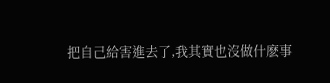把自己給害進去了,我其實也沒做什麽事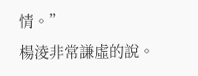情。”
楊淩非常謙虛的說。